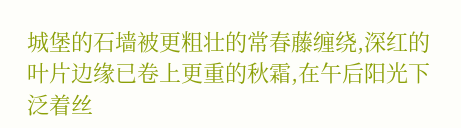城堡的石墙被更粗壮的常春藤缠绕,深红的叶片边缘已卷上更重的秋霜,在午后阳光下泛着丝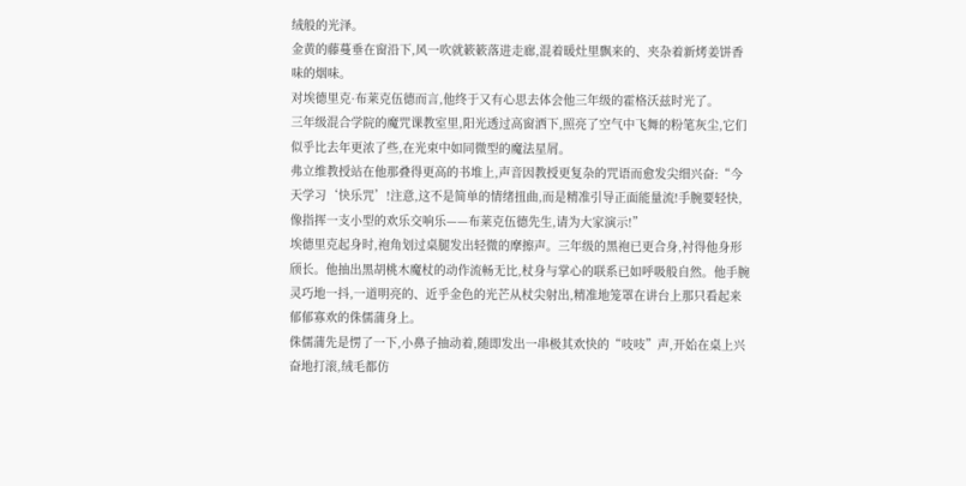绒般的光泽。
金黄的藤蔓垂在窗沿下,风一吹就簌簌落进走廊,混着暖灶里飘来的、夹杂着新烤姜饼香味的烟味。
对埃德里克·布莱克伍德而言,他终于又有心思去体会他三年级的霍格沃兹时光了。
三年级混合学院的魔咒课教室里,阳光透过高窗洒下,照亮了空气中飞舞的粉笔灰尘,它们似乎比去年更浓了些,在光束中如同微型的魔法星屑。
弗立维教授站在他那叠得更高的书堆上,声音因教授更复杂的咒语而愈发尖细兴奋:“今天学习‘快乐咒’!注意,这不是简单的情绪扭曲,而是精准引导正面能量流!手腕要轻快,像指挥一支小型的欢乐交响乐——布莱克伍德先生,请为大家演示!”
埃德里克起身时,袍角划过桌腿发出轻微的摩擦声。三年级的黑袍已更合身,衬得他身形颀长。他抽出黑胡桃木魔杖的动作流畅无比,杖身与掌心的联系已如呼吸般自然。他手腕灵巧地一抖,一道明亮的、近乎金色的光芒从杖尖射出,精准地笼罩在讲台上那只看起来郁郁寡欢的侏儒蒲身上。
侏儒蒲先是愣了一下,小鼻子抽动着,随即发出一串极其欢快的“吱吱”声,开始在桌上兴奋地打滚,绒毛都仿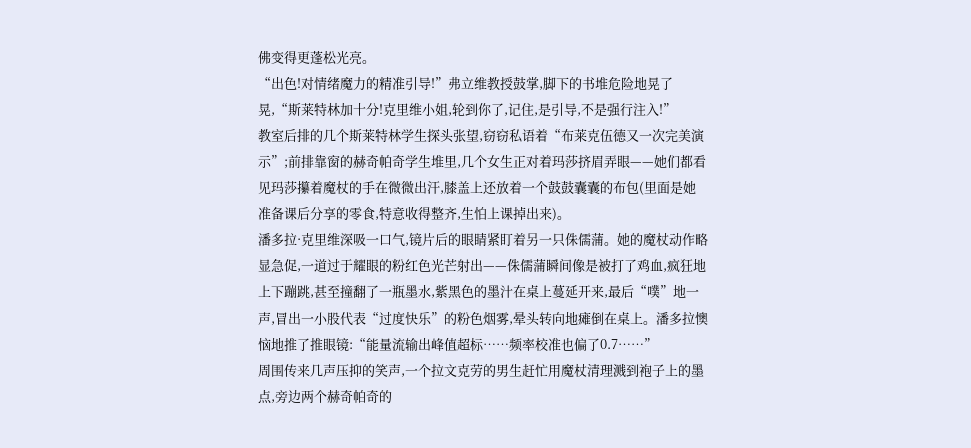佛变得更蓬松光亮。
“出色!对情绪魔力的精准引导!”弗立维教授鼓掌,脚下的书堆危险地晃了晃,“斯莱特林加十分!克里维小姐,轮到你了,记住,是引导,不是强行注入!”
教室后排的几个斯莱特林学生探头张望,窃窃私语着“布莱克伍德又一次完美演示”;前排靠窗的赫奇帕奇学生堆里,几个女生正对着玛莎挤眉弄眼——她们都看见玛莎攥着魔杖的手在微微出汗,膝盖上还放着一个鼓鼓囊囊的布包(里面是她准备课后分享的零食,特意收得整齐,生怕上课掉出来)。
潘多拉·克里维深吸一口气,镜片后的眼睛紧盯着另一只侏儒蒲。她的魔杖动作略显急促,一道过于耀眼的粉红色光芒射出——侏儒蒲瞬间像是被打了鸡血,疯狂地上下蹦跳,甚至撞翻了一瓶墨水,紫黑色的墨汁在桌上蔓延开来,最后“噗”地一声,冒出一小股代表“过度快乐”的粉色烟雾,晕头转向地瘫倒在桌上。潘多拉懊恼地推了推眼镜:“能量流输出峰值超标……频率校准也偏了0.7……”
周围传来几声压抑的笑声,一个拉文克劳的男生赶忙用魔杖清理溅到袍子上的墨点,旁边两个赫奇帕奇的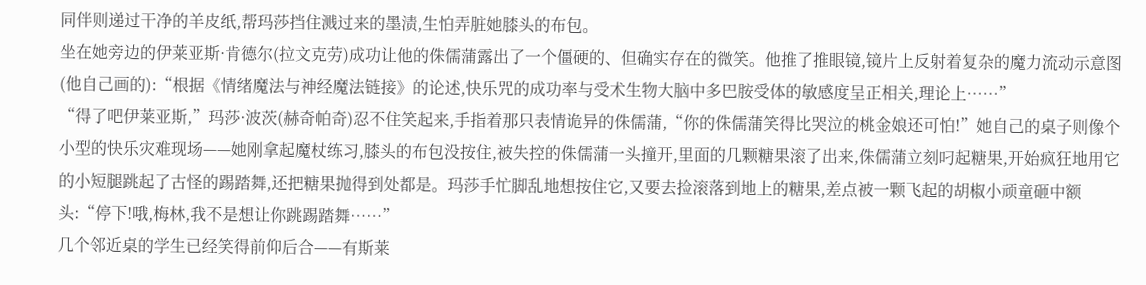同伴则递过干净的羊皮纸,帮玛莎挡住溅过来的墨渍,生怕弄脏她膝头的布包。
坐在她旁边的伊莱亚斯·肯德尔(拉文克劳)成功让他的侏儒蒲露出了一个僵硬的、但确实存在的微笑。他推了推眼镜,镜片上反射着复杂的魔力流动示意图(他自己画的):“根据《情绪魔法与神经魔法链接》的论述,快乐咒的成功率与受术生物大脑中多巴胺受体的敏感度呈正相关,理论上……”
“得了吧伊莱亚斯,”玛莎·波茨(赫奇帕奇)忍不住笑起来,手指着那只表情诡异的侏儒蒲,“你的侏儒蒲笑得比哭泣的桃金娘还可怕!”她自己的桌子则像个小型的快乐灾难现场——她刚拿起魔杖练习,膝头的布包没按住,被失控的侏儒蒲一头撞开,里面的几颗糖果滚了出来,侏儒蒲立刻叼起糖果,开始疯狂地用它的小短腿跳起了古怪的踢踏舞,还把糖果抛得到处都是。玛莎手忙脚乱地想按住它,又要去捡滚落到地上的糖果,差点被一颗飞起的胡椒小顽童砸中额头:“停下!哦,梅林,我不是想让你跳踢踏舞……”
几个邻近桌的学生已经笑得前仰后合——有斯莱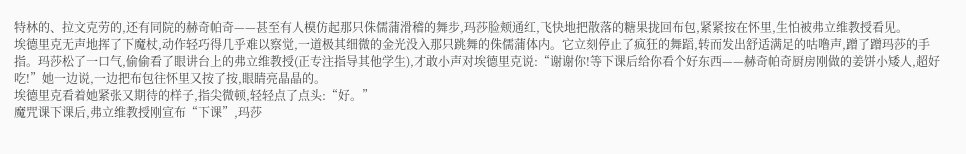特林的、拉文克劳的,还有同院的赫奇帕奇——甚至有人模仿起那只侏儒蒲滑稽的舞步,玛莎脸颊通红,飞快地把散落的糖果拢回布包,紧紧按在怀里,生怕被弗立维教授看见。
埃德里克无声地挥了下魔杖,动作轻巧得几乎难以察觉,一道极其细微的金光没入那只跳舞的侏儒蒲体内。它立刻停止了疯狂的舞蹈,转而发出舒适满足的咕噜声,蹭了蹭玛莎的手指。玛莎松了一口气,偷偷看了眼讲台上的弗立维教授(正专注指导其他学生),才敢小声对埃德里克说:“谢谢你!等下课后给你看个好东西——赫奇帕奇厨房刚做的姜饼小矮人,超好吃!”她一边说,一边把布包往怀里又按了按,眼睛亮晶晶的。
埃德里克看着她紧张又期待的样子,指尖微顿,轻轻点了点头:“好。”
魔咒课下课后,弗立维教授刚宣布“下课”,玛莎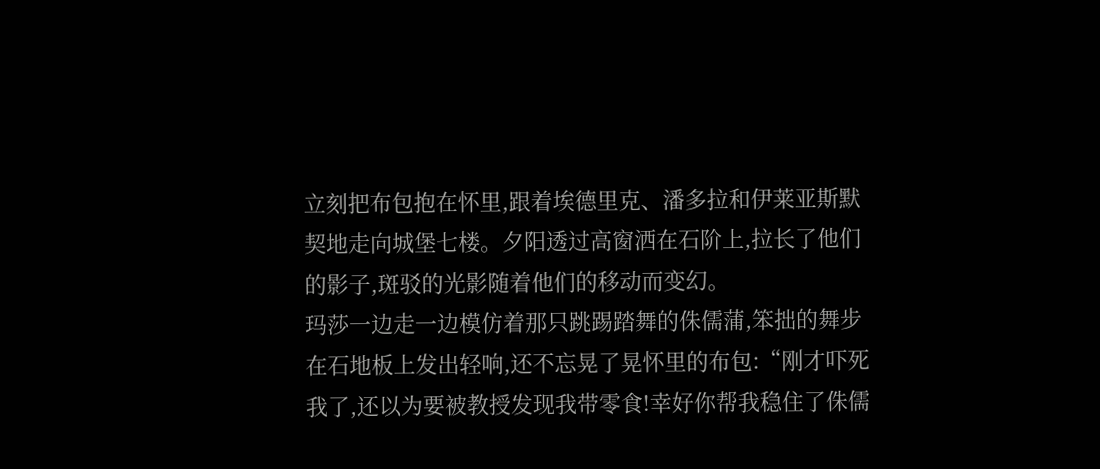立刻把布包抱在怀里,跟着埃德里克、潘多拉和伊莱亚斯默契地走向城堡七楼。夕阳透过高窗洒在石阶上,拉长了他们的影子,斑驳的光影随着他们的移动而变幻。
玛莎一边走一边模仿着那只跳踢踏舞的侏儒蒲,笨拙的舞步在石地板上发出轻响,还不忘晃了晃怀里的布包:“刚才吓死我了,还以为要被教授发现我带零食!幸好你帮我稳住了侏儒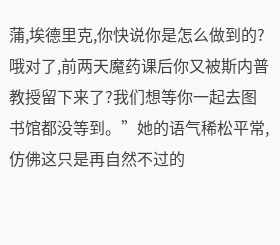蒲,埃德里克,你快说你是怎么做到的?哦对了,前两天魔药课后你又被斯内普教授留下来了?我们想等你一起去图书馆都没等到。”她的语气稀松平常,仿佛这只是再自然不过的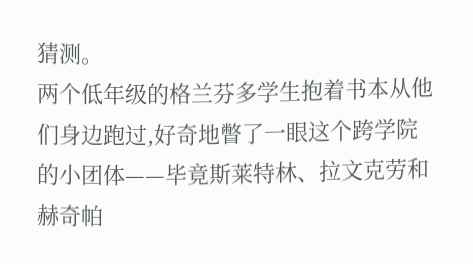猜测。
两个低年级的格兰芬多学生抱着书本从他们身边跑过,好奇地瞥了一眼这个跨学院的小团体——毕竟斯莱特林、拉文克劳和赫奇帕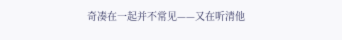奇凑在一起并不常见——又在听清他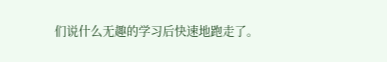们说什么无趣的学习后快速地跑走了。